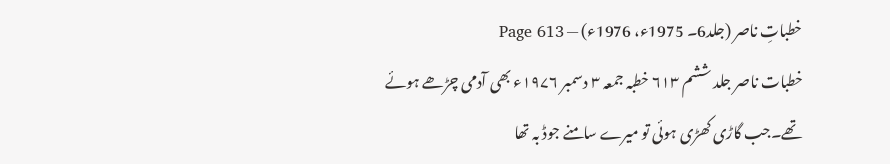خطباتِ ناصر (جلد6۔ 1975ء، 1976ء) — Page 613
خطبات ناصر جلد ششم ۶۱۳ خطبہ جمعہ ۳ دسمبر ۱۹۷۶ء بھی آدمی چڑھے ہوئے تھے۔جب گاڑی کھڑی ہوئی تو میرے سامنے جوڈ بہ تھا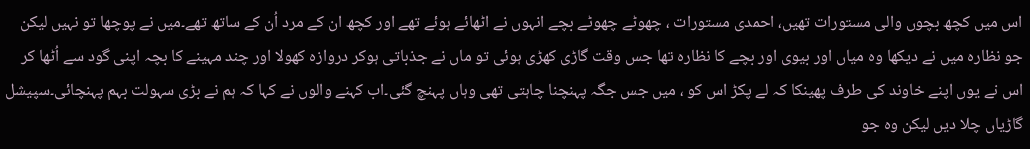اس میں کچھ بچوں والی مستورات تھیں، احمدی مستورات ، چھوٹے چھوٹے بچے انہوں نے اٹھائے ہوئے تھے اور کچھ ان کے مرد اُن کے ساتھ تھے۔میں نے پوچھا تو نہیں لیکن جو نظارہ میں نے دیکھا وہ میاں اور بیوی اور بچے کا نظارہ تھا جس وقت گاڑی کھڑی ہوئی تو ماں نے جذباتی ہوکر دروازہ کھولا اور چند مہینے کا بچہ اپنی گود سے اُٹھا کر اس نے یوں اپنے خاوند کی طرف پھینکا کہ لے پکڑ اس کو ، میں جس جگہ پہنچنا چاہتی تھی وہاں پہنچ گئی۔اب کہنے والوں نے کہا کہ ہم نے بڑی سہولت بہم پہنچائی۔سپیشل گاڑیاں چلا دیں لیکن وہ جو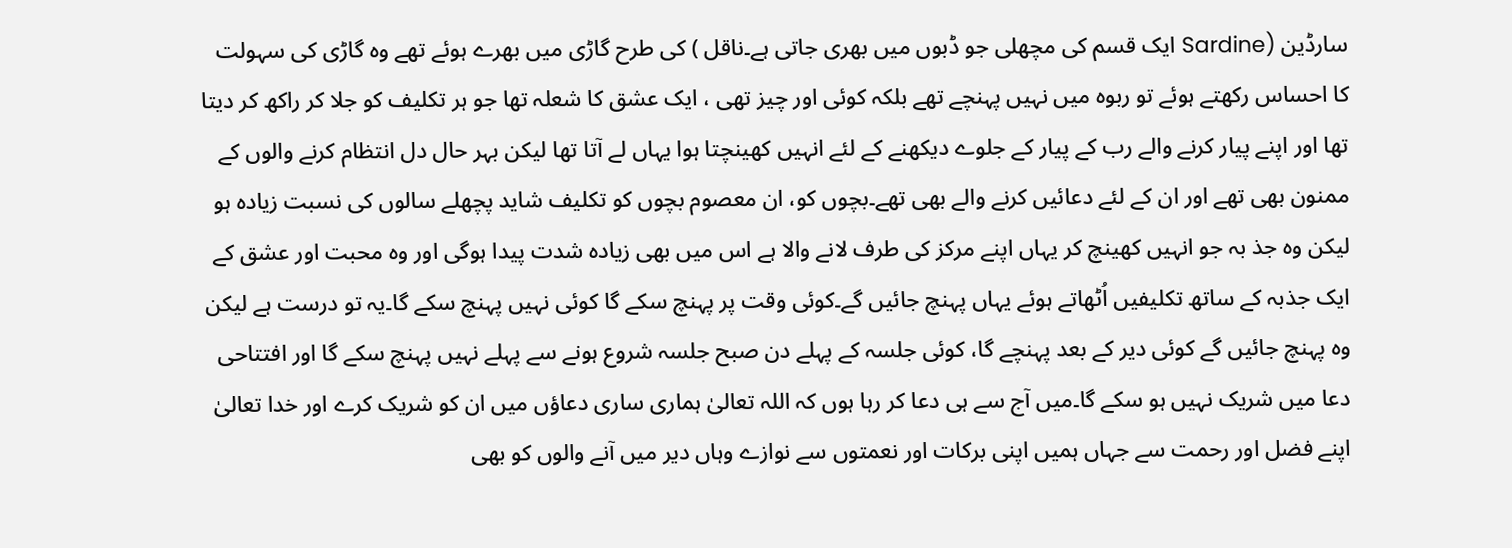سارڈین (Sardine ایک قسم کی مچھلی جو ڈبوں میں بھری جاتی ہے۔ناقل ) کی طرح گاڑی میں بھرے ہوئے تھے وہ گاڑی کی سہولت کا احساس رکھتے ہوئے تو ربوہ میں نہیں پہنچے تھے بلکہ کوئی اور چیز تھی ، ایک عشق کا شعلہ تھا جو ہر تکلیف کو جلا کر راکھ کر دیتا تھا اور اپنے پیار کرنے والے رب کے پیار کے جلوے دیکھنے کے لئے انہیں کھینچتا ہوا یہاں لے آتا تھا لیکن بہر حال دل انتظام کرنے والوں کے ممنون بھی تھے اور ان کے لئے دعائیں کرنے والے بھی تھے۔بچوں کو، ان معصوم بچوں کو تکلیف شاید پچھلے سالوں کی نسبت زیادہ ہو لیکن وہ جذ بہ جو انہیں کھینچ کر یہاں اپنے مرکز کی طرف لانے والا ہے اس میں بھی زیادہ شدت پیدا ہوگی اور وہ محبت اور عشق کے ایک جذبہ کے ساتھ تکلیفیں اُٹھاتے ہوئے یہاں پہنچ جائیں گے۔کوئی وقت پر پہنچ سکے گا کوئی نہیں پہنچ سکے گا۔یہ تو درست ہے لیکن وہ پہنچ جائیں گے کوئی دیر کے بعد پہنچے گا، کوئی جلسہ کے پہلے دن صبح جلسہ شروع ہونے سے پہلے نہیں پہنچ سکے گا اور افتتاحی دعا میں شریک نہیں ہو سکے گا۔میں آج سے ہی دعا کر رہا ہوں کہ اللہ تعالیٰ ہماری ساری دعاؤں میں ان کو شریک کرے اور خدا تعالیٰ اپنے فضل اور رحمت سے جہاں ہمیں اپنی برکات اور نعمتوں سے نوازے وہاں دیر میں آنے والوں کو بھی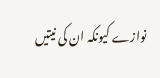نوازے کیونکہ ان کی نیتیں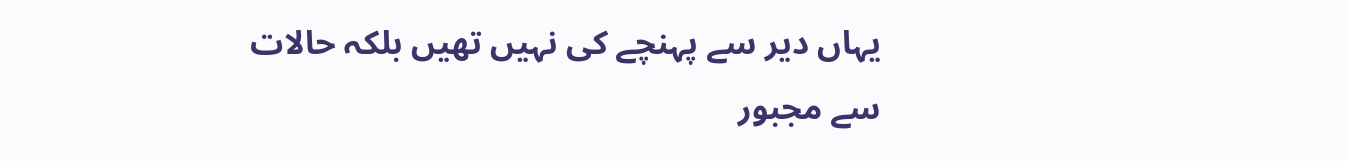یہاں دیر سے پہنچے کی نہیں تھیں بلکہ حالات سے مجبور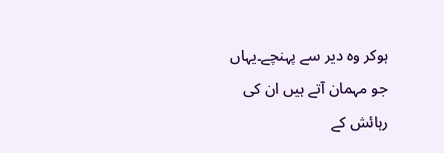ہوکر وہ دیر سے پہنچے۔یہاں جو مہمان آتے ہیں ان کی رہائش کے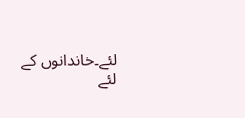لئے۔خاندانوں کے لئے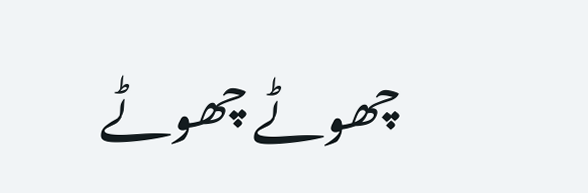چھوٹے چھوٹے